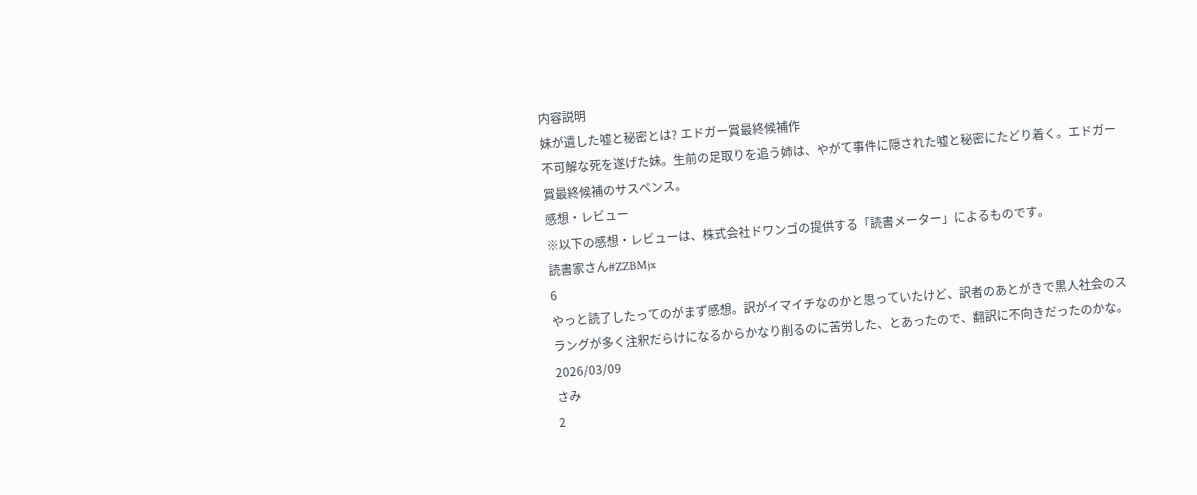内容説明
妹が遺した嘘と秘密とは? エドガー賞最終候補作
不可解な死を遂げた妹。生前の足取りを追う姉は、やがて事件に隠された嘘と秘密にたどり着く。エドガー賞最終候補のサスペンス。
感想・レビュー
※以下の感想・レビューは、株式会社ドワンゴの提供する「読書メーター」によるものです。
読書家さん#ZZBMjx
6
やっと読了したってのがまず感想。訳がイマイチなのかと思っていたけど、訳者のあとがきで黒人社会のスラングが多く注釈だらけになるからかなり削るのに苦労した、とあったので、翻訳に不向きだったのかな。2026/03/09
さみ
2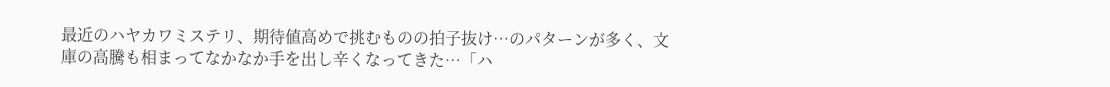最近のハヤカワミステリ、期待値高めで挑むものの拍子抜け…のパターンが多く、文庫の高騰も相まってなかなか手を出し辛くなってきた…「ハ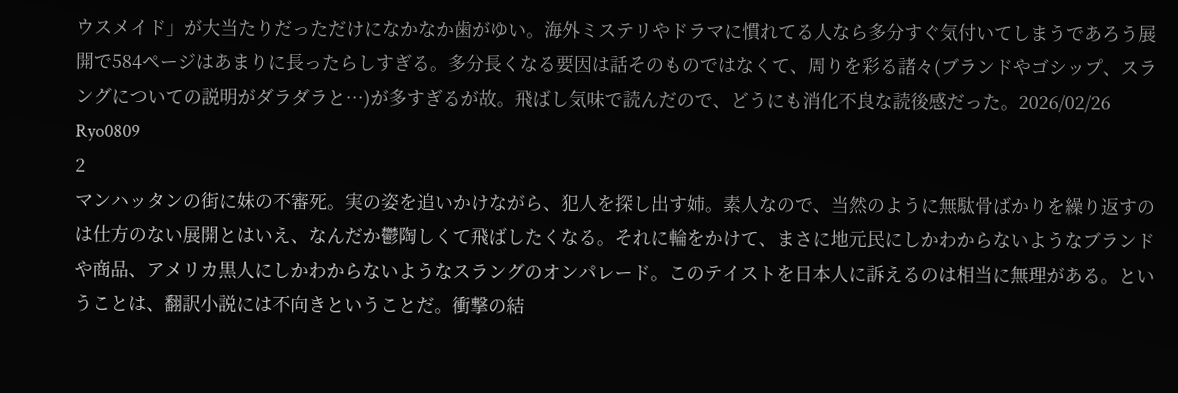ウスメイド」が大当たりだっただけになかなか歯がゆい。海外ミステリやドラマに慣れてる人なら多分すぐ気付いてしまうであろう展開で584ページはあまりに長ったらしすぎる。多分長くなる要因は話そのものではなくて、周りを彩る諸々(ブランドやゴシップ、スラングについての説明がダラダラと…)が多すぎるが故。飛ばし気味で読んだので、どうにも消化不良な読後感だった。2026/02/26
Ryo0809
2
マンハッタンの街に妹の不審死。実の姿を追いかけながら、犯人を探し出す姉。素人なので、当然のように無駄骨ばかりを繰り返すのは仕方のない展開とはいえ、なんだか鬱陶しくて飛ばしたくなる。それに輪をかけて、まさに地元民にしかわからないようなブランドや商品、アメリカ黒人にしかわからないようなスラングのオンパレード。このテイストを日本人に訴えるのは相当に無理がある。ということは、翻訳小説には不向きということだ。衝撃の結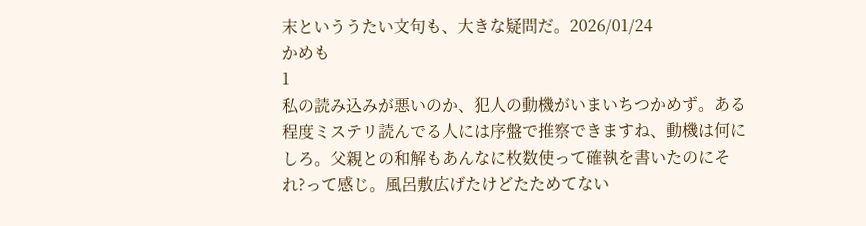末といううたい文句も、大きな疑問だ。2026/01/24
かめも
1
私の読み込みが悪いのか、犯人の動機がいまいちつかめず。ある程度ミステリ読んでる人には序盤で推察できますね、動機は何にしろ。父親との和解もあんなに枚数使って確執を書いたのにそれ?って感じ。風呂敷広げたけどたためてない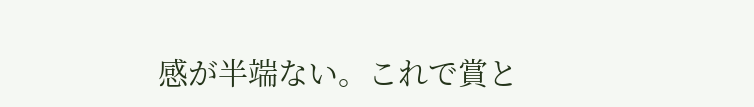感が半端ない。これで賞と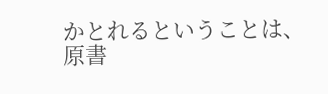かとれるということは、原書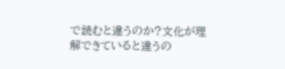で読むと違うのか?文化が理解できていると違うの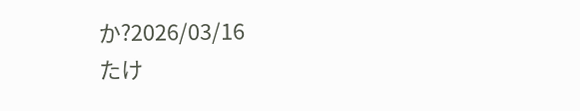か?2026/03/16
たけ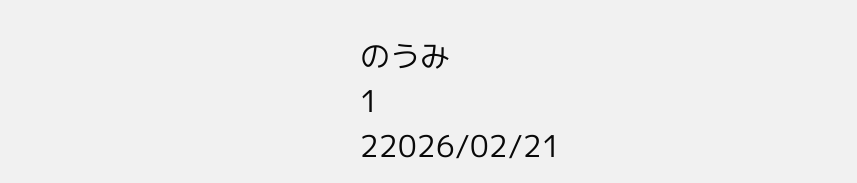のうみ
1
22026/02/21